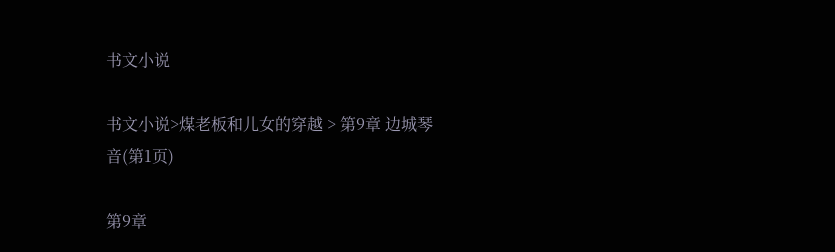书文小说

书文小说>煤老板和儿女的穿越 > 第9章 边城琴音(第1页)

第9章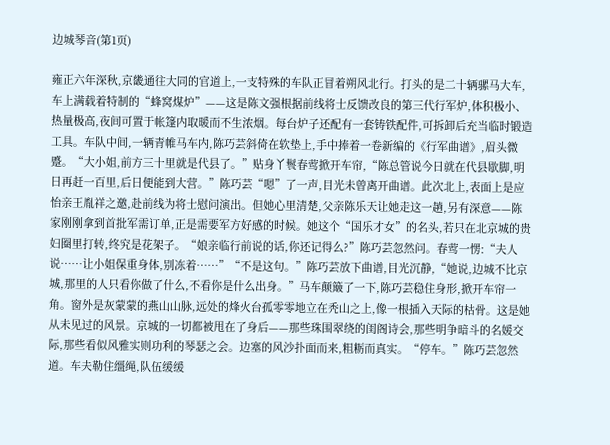边城琴音(第1页)

雍正六年深秋,京畿通往大同的官道上,一支特殊的车队正冒着朔风北行。打头的是二十辆骡马大车,车上满载着特制的“蜂窝煤炉”——这是陈文强根据前线将士反馈改良的第三代行军炉,体积极小、热量极高,夜间可置于帐篷内取暖而不生浓烟。每台炉子还配有一套铸铁配件,可拆卸后充当临时锻造工具。车队中间,一辆青帷马车内,陈巧芸斜倚在软垫上,手中捧着一卷新编的《行军曲谱》,眉头微蹙。“大小姐,前方三十里就是代县了。”贴身丫鬟春莺掀开车帘,“陈总管说今日就在代县歇脚,明日再赶一百里,后日便能到大营。”陈巧芸“嗯”了一声,目光未曾离开曲谱。此次北上,表面上是应怡亲王胤祥之邀,赴前线为将士慰问演出。但她心里清楚,父亲陈乐天让她走这一趟,另有深意——陈家刚刚拿到首批军需订单,正是需要军方好感的时候。她这个“国乐才女”的名头,若只在北京城的贵妇圈里打转,终究是花架子。“娘亲临行前说的话,你还记得么?”陈巧芸忽然问。春莺一愣:“夫人说……让小姐保重身体,别冻着……”“不是这句。”陈巧芸放下曲谱,目光沉静,“她说,边城不比京城,那里的人只看你做了什么,不看你是什么出身。”马车颠簸了一下,陈巧芸稳住身形,掀开车帘一角。窗外是灰蒙蒙的燕山山脉,远处的烽火台孤零零地立在秃山之上,像一根插入天际的枯骨。这是她从未见过的风景。京城的一切都被甩在了身后——那些珠围翠绕的闺阁诗会,那些明争暗斗的名媛交际,那些看似风雅实则功利的琴瑟之会。边塞的风沙扑面而来,粗粝而真实。“停车。”陈巧芸忽然道。车夫勒住缰绳,队伍缓缓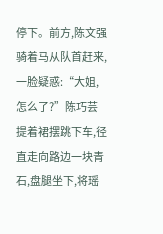停下。前方,陈文强骑着马从队首赶来,一脸疑惑:“大姐,怎么了?”陈巧芸提着裙摆跳下车,径直走向路边一块青石,盘腿坐下,将瑶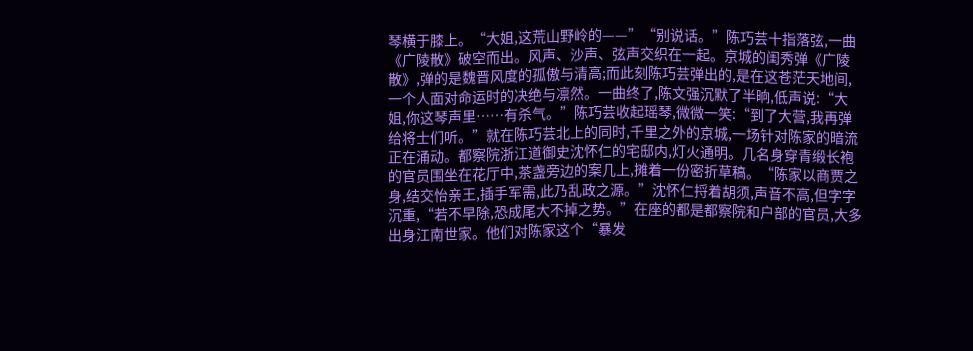琴横于膝上。“大姐,这荒山野岭的——”“别说话。”陈巧芸十指落弦,一曲《广陵散》破空而出。风声、沙声、弦声交织在一起。京城的闺秀弹《广陵散》,弹的是魏晋风度的孤傲与清高;而此刻陈巧芸弹出的,是在这苍茫天地间,一个人面对命运时的决绝与凛然。一曲终了,陈文强沉默了半晌,低声说:“大姐,你这琴声里……有杀气。”陈巧芸收起瑶琴,微微一笑:“到了大营,我再弹给将士们听。”就在陈巧芸北上的同时,千里之外的京城,一场针对陈家的暗流正在涌动。都察院浙江道御史沈怀仁的宅邸内,灯火通明。几名身穿青缎长袍的官员围坐在花厅中,茶盏旁边的案几上,摊着一份密折草稿。“陈家以商贾之身,结交怡亲王,插手军需,此乃乱政之源。”沈怀仁捋着胡须,声音不高,但字字沉重,“若不早除,恐成尾大不掉之势。”在座的都是都察院和户部的官员,大多出身江南世家。他们对陈家这个“暴发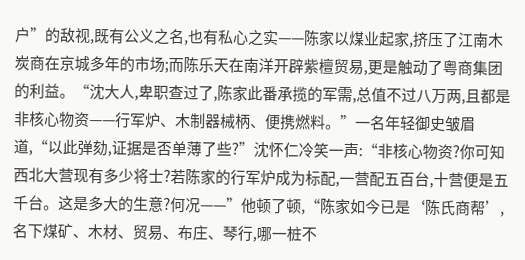户”的敌视,既有公义之名,也有私心之实——陈家以煤业起家,挤压了江南木炭商在京城多年的市场;而陈乐天在南洋开辟紫檀贸易,更是触动了粤商集团的利益。“沈大人,卑职查过了,陈家此番承揽的军需,总值不过八万两,且都是非核心物资——行军炉、木制器械柄、便携燃料。”一名年轻御史皱眉道,“以此弹劾,证据是否单薄了些?”沈怀仁冷笑一声:“非核心物资?你可知西北大营现有多少将士?若陈家的行军炉成为标配,一营配五百台,十营便是五千台。这是多大的生意?何况——”他顿了顿,“陈家如今已是‘陈氏商帮’,名下煤矿、木材、贸易、布庄、琴行,哪一桩不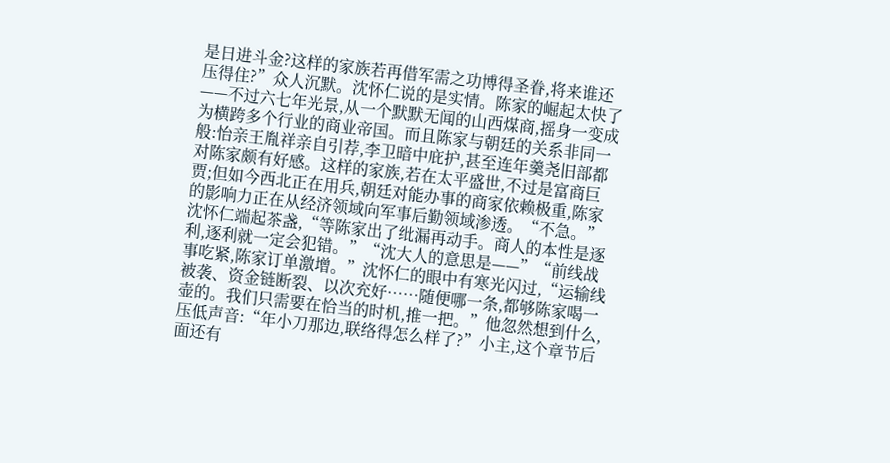是日进斗金?这样的家族若再借军需之功博得圣眷,将来谁还压得住?”众人沉默。沈怀仁说的是实情。陈家的崛起太快了——不过六七年光景,从一个默默无闻的山西煤商,摇身一变成为横跨多个行业的商业帝国。而且陈家与朝廷的关系非同一般:怡亲王胤祥亲自引荐,李卫暗中庇护,甚至连年羹尧旧部都对陈家颇有好感。这样的家族,若在太平盛世,不过是富商巨贾;但如今西北正在用兵,朝廷对能办事的商家依赖极重,陈家的影响力正在从经济领域向军事后勤领域渗透。“不急。”沈怀仁端起茶盏,“等陈家出了纰漏再动手。商人的本性是逐利,逐利就一定会犯错。”“沈大人的意思是——”“前线战事吃紧,陈家订单激增。”沈怀仁的眼中有寒光闪过,“运输线被袭、资金链断裂、以次充好……随便哪一条,都够陈家喝一壶的。我们只需要在恰当的时机,推一把。”他忽然想到什么,压低声音:“年小刀那边,联络得怎么样了?”小主,这个章节后面还有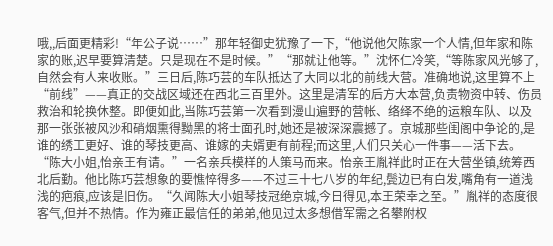哦,,后面更精彩!“年公子说……”那年轻御史犹豫了一下,“他说他欠陈家一个人情,但年家和陈家的账,迟早要算清楚。只是现在不是时候。”“那就让他等。”沈怀仁冷笑,“等陈家风光够了,自然会有人来收账。”三日后,陈巧芸的车队抵达了大同以北的前线大营。准确地说,这里算不上“前线”——真正的交战区域还在西北三百里外。这里是清军的后方大本营,负责物资中转、伤员救治和轮换休整。即便如此,当陈巧芸第一次看到漫山遍野的营帐、络绎不绝的运粮车队、以及那一张张被风沙和硝烟熏得黝黑的将士面孔时,她还是被深深震撼了。京城那些闺阁中争论的,是谁的绣工更好、谁的琴技更高、谁嫁的夫婿更有前程;而这里,人们只关心一件事——活下去。“陈大小姐,怡亲王有请。”一名亲兵模样的人策马而来。怡亲王胤祥此时正在大营坐镇,统筹西北后勤。他比陈巧芸想象的要憔悴得多——不过三十七八岁的年纪,鬓边已有白发,嘴角有一道浅浅的疤痕,应该是旧伤。“久闻陈大小姐琴技冠绝京城,今日得见,本王荣幸之至。”胤祥的态度很客气,但并不热情。作为雍正最信任的弟弟,他见过太多想借军需之名攀附权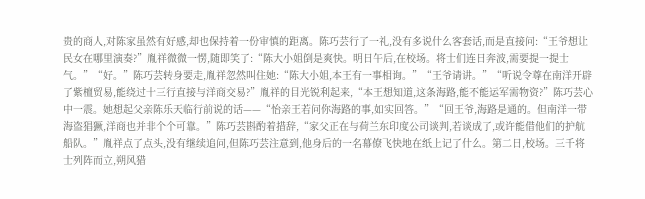贵的商人,对陈家虽然有好感,却也保持着一份审慎的距离。陈巧芸行了一礼,没有多说什么客套话,而是直接问:“王爷想让民女在哪里演奏?”胤祥微微一愣,随即笑了:“陈大小姐倒是爽快。明日午后,在校场。将士们连日奔波,需要提一提士气。”“好。”陈巧芸转身要走,胤祥忽然叫住她:“陈大小姐,本王有一事相询。”“王爷请讲。”“听说令尊在南洋开辟了紫檀贸易,能绕过十三行直接与洋商交易?”胤祥的目光锐利起来,“本王想知道,这条海路,能不能运军需物资?”陈巧芸心中一震。她想起父亲陈乐天临行前说的话——“怡亲王若问你海路的事,如实回答。”“回王爷,海路是通的。但南洋一带海盗猖獗,洋商也并非个个可靠。”陈巧芸斟酌着措辞,“家父正在与荷兰东印度公司谈判,若谈成了,或许能借他们的护航船队。”胤祥点了点头,没有继续追问,但陈巧芸注意到,他身后的一名幕僚飞快地在纸上记了什么。第二日,校场。三千将士列阵而立,朔风猎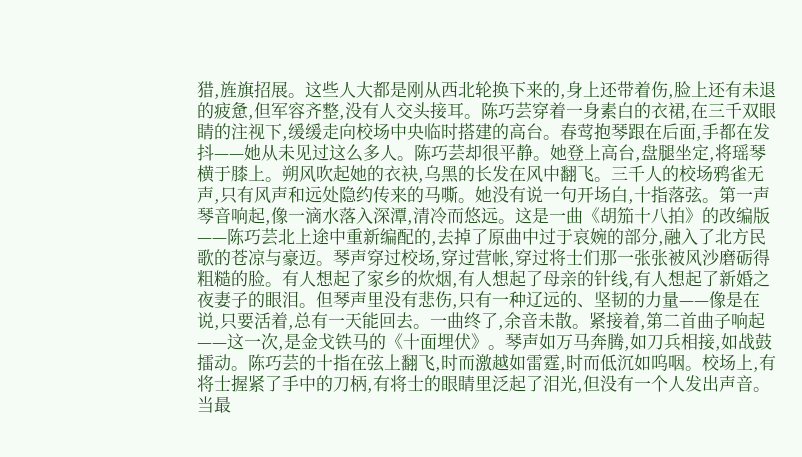猎,旌旗招展。这些人大都是刚从西北轮换下来的,身上还带着伤,脸上还有未退的疲惫,但军容齐整,没有人交头接耳。陈巧芸穿着一身素白的衣裙,在三千双眼睛的注视下,缓缓走向校场中央临时搭建的高台。春莺抱琴跟在后面,手都在发抖——她从未见过这么多人。陈巧芸却很平静。她登上高台,盘腿坐定,将瑶琴横于膝上。朔风吹起她的衣袂,乌黑的长发在风中翻飞。三千人的校场鸦雀无声,只有风声和远处隐约传来的马嘶。她没有说一句开场白,十指落弦。第一声琴音响起,像一滴水落入深潭,清冷而悠远。这是一曲《胡笳十八拍》的改编版——陈巧芸北上途中重新编配的,去掉了原曲中过于哀婉的部分,融入了北方民歌的苍凉与豪迈。琴声穿过校场,穿过营帐,穿过将士们那一张张被风沙磨砺得粗糙的脸。有人想起了家乡的炊烟,有人想起了母亲的针线,有人想起了新婚之夜妻子的眼泪。但琴声里没有悲伤,只有一种辽远的、坚韧的力量——像是在说,只要活着,总有一天能回去。一曲终了,余音未散。紧接着,第二首曲子响起——这一次,是金戈铁马的《十面埋伏》。琴声如万马奔腾,如刀兵相接,如战鼓擂动。陈巧芸的十指在弦上翻飞,时而激越如雷霆,时而低沉如呜咽。校场上,有将士握紧了手中的刀柄,有将士的眼睛里泛起了泪光,但没有一个人发出声音。当最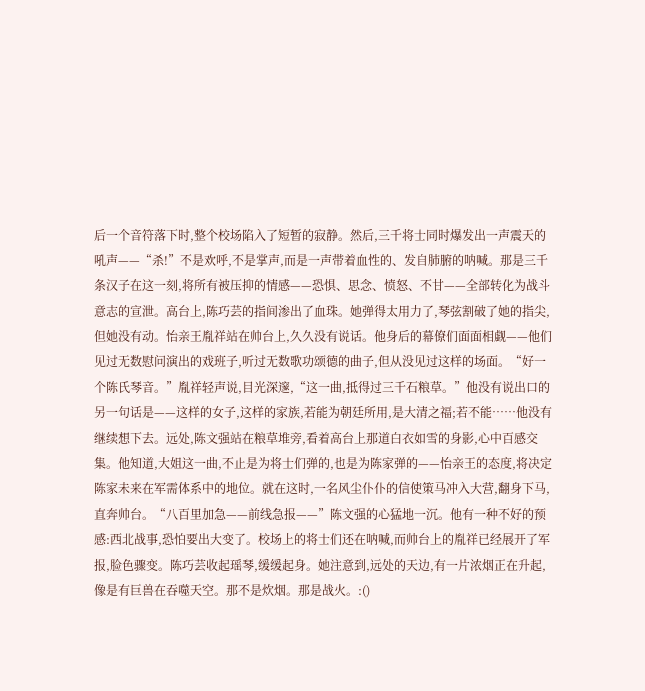后一个音符落下时,整个校场陷入了短暂的寂静。然后,三千将士同时爆发出一声震天的吼声——“杀!”不是欢呼,不是掌声,而是一声带着血性的、发自肺腑的呐喊。那是三千条汉子在这一刻,将所有被压抑的情感——恐惧、思念、愤怒、不甘——全部转化为战斗意志的宣泄。高台上,陈巧芸的指间渗出了血珠。她弹得太用力了,琴弦割破了她的指尖,但她没有动。怡亲王胤祥站在帅台上,久久没有说话。他身后的幕僚们面面相觑——他们见过无数慰问演出的戏班子,听过无数歌功颂德的曲子,但从没见过这样的场面。“好一个陈氏琴音。”胤祥轻声说,目光深邃,“这一曲,抵得过三千石粮草。”他没有说出口的另一句话是——这样的女子,这样的家族,若能为朝廷所用,是大清之福;若不能……他没有继续想下去。远处,陈文强站在粮草堆旁,看着高台上那道白衣如雪的身影,心中百感交集。他知道,大姐这一曲,不止是为将士们弹的,也是为陈家弹的——怡亲王的态度,将决定陈家未来在军需体系中的地位。就在这时,一名风尘仆仆的信使策马冲入大营,翻身下马,直奔帅台。“八百里加急——前线急报——”陈文强的心猛地一沉。他有一种不好的预感:西北战事,恐怕要出大变了。校场上的将士们还在呐喊,而帅台上的胤祥已经展开了军报,脸色骤变。陈巧芸收起瑶琴,缓缓起身。她注意到,远处的天边,有一片浓烟正在升起,像是有巨兽在吞噬天空。那不是炊烟。那是战火。:()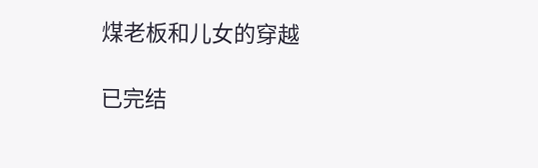煤老板和儿女的穿越

已完结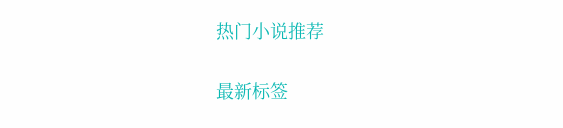热门小说推荐

最新标签